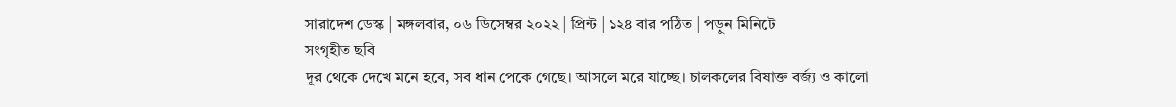সারাদেশ ডেস্ক | মঙ্গলবার, ০৬ ডিসেম্বর ২০২২ | প্রিন্ট | ১২৪ বার পঠিত | পড়ুন মিনিটে
সংগৃহীত ছবি
দূর থেকে দেখে মনে হবে, সব ধান পেকে গেছে। আসলে মরে যাচ্ছে। চালকলের বিষাক্ত বর্জ্য ও কালো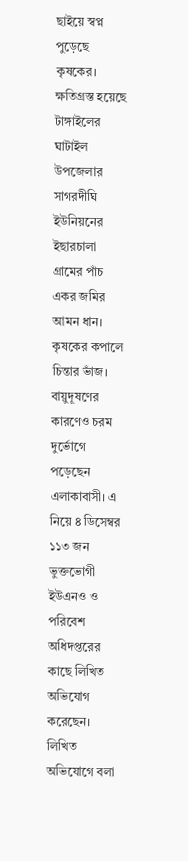ছাইয়ে স্বপ্ন পুড়েছে কৃষকের। ক্ষতিগ্রস্ত হয়েছে টাঙ্গাইলের ঘাটাইল উপজেলার সাগরদীঘি ইউনিয়নের ইছারচালা গ্রামের পাঁচ একর জমির আমন ধান। কৃষকের কপালে চিন্তার ভাঁজ। বায়ুদূষণের কারণেও চরম দুর্ভোগে পড়েছেন এলাকাবাসী। এ নিয়ে ৪ ডিসেম্বর ১১৩ জন ভুক্তভোগী ইউএনও ও পরিবেশ অধিদপ্তরের কাছে লিখিত অভিযোগ করেছেন।
লিখিত অভিযোগে বলা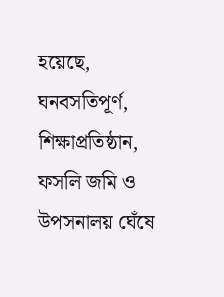হয়েছে, ঘনবসতিপূর্ণ, শিক্ষাপ্রতিষ্ঠান, ফসলি জমি ও উপসনালয় ঘেঁষে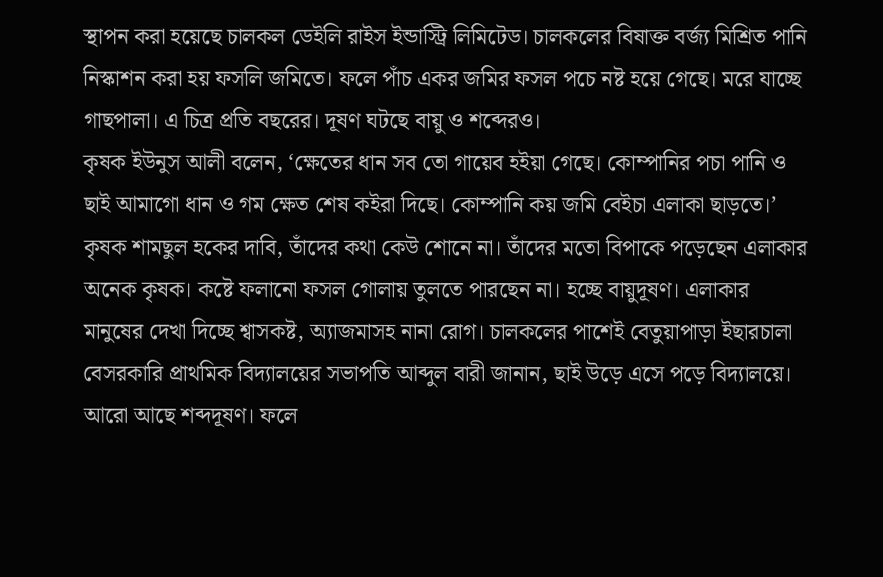স্থাপন করা হয়েছে চালকল ডেইলি রাইস ইন্ডাস্ট্রি লিমিটেড। চালকলের বিষাক্ত বর্জ্য মিশ্রিত পানি নিস্কাশন করা হয় ফসলি জমিতে। ফলে পাঁচ একর জমির ফসল পচে নষ্ট হয়ে গেছে। মরে যাচ্ছে গাছপালা। এ চিত্র প্রতি বছরের। দূষণ ঘটছে বায়ু ও শব্দেরও।
কৃষক ইউনুস আলী বলেন, ‘ক্ষেতের ধান সব তো গায়েব হইয়া গেছে। কোম্পানির পচা পানি ও ছাই আমাগো ধান ও গম ক্ষেত শেষ কইরা দিছে। কোম্পানি কয় জমি বেইচা এলাকা ছাড়তে।’
কৃষক শামছুল হকের দাবি, তাঁদের কথা কেউ শোনে না। তাঁদের মতো বিপাকে পড়েছেন এলাকার অনেক কৃষক। কষ্টে ফলানো ফসল গোলায় তুলতে পারছেন না। হচ্ছে বায়ুদূষণ। এলাকার মানুষের দেখা দিচ্ছে শ্বাসকষ্ট, অ্যাজমাসহ নানা রোগ। চালকলের পাশেই বেতুয়াপাড়া ইছারচালা বেসরকারি প্রাথমিক বিদ্যালয়ের সভাপতি আব্দুল বারী জানান, ছাই উড়ে এসে পড়ে বিদ্যালয়ে। আরো আছে শব্দদূষণ। ফলে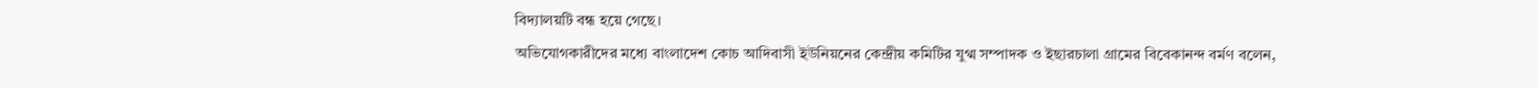বিদ্যালয়টি বন্ধ হয়ে গেছে।
অভিযোগকারীদের মধ্যে বাংলাদেশ কোচ আদিবাসী ইউনিয়নের কেন্দ্রীয় কমিটির যুগ্ম সম্পাদক ও ইছারচালা গ্রামের বিবেকানন্দ বর্মণ বলেন,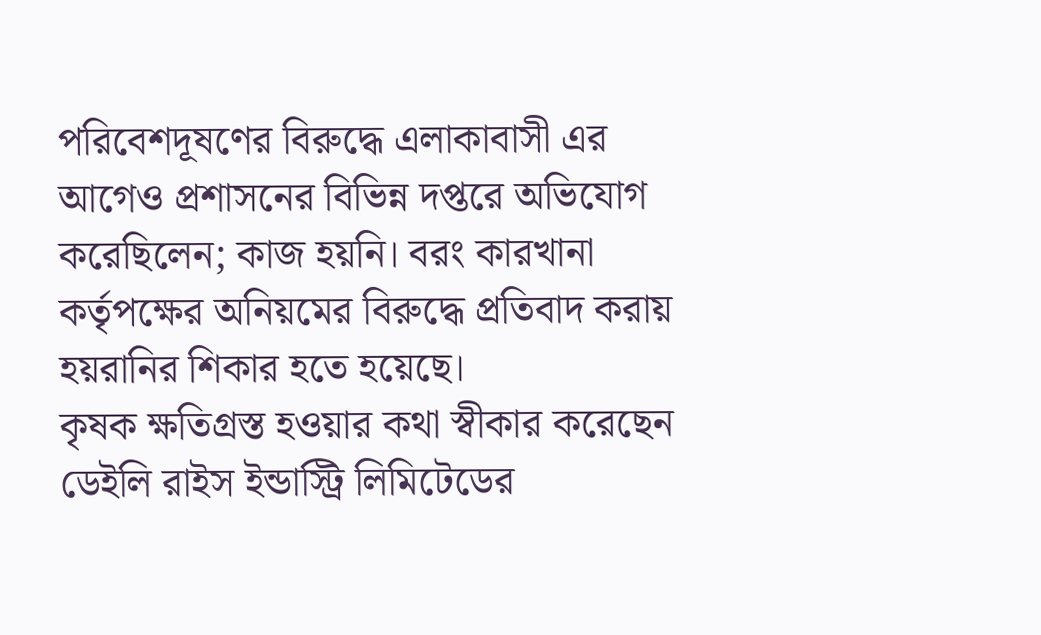পরিবেশদূষণের বিরুদ্ধে এলাকাবাসী এর আগেও প্রশাসনের বিভিন্ন দপ্তরে অভিযোগ করেছিলেন; কাজ হয়নি। বরং কারখানা কর্তৃপক্ষের অনিয়মের বিরুদ্ধে প্রতিবাদ করায় হয়রানির শিকার হতে হয়েছে।
কৃষক ক্ষতিগ্রস্ত হওয়ার কথা স্বীকার করেছেন ডেইলি রাইস ইন্ডাস্ট্রি লিমিটেডের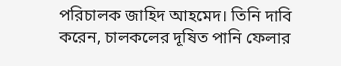পরিচালক জাহিদ আহমেদ। তিনি দাবি করেন, চালকলের দূষিত পানি ফেলার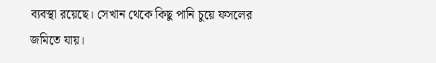ব্যবস্থা রয়েছে। সেখান থেকে কিছু পানি চুয়ে ফসলের জমিতে যায়।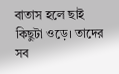বাতাস হলে ছাই কিছুটা ওড়ে। তাদের সব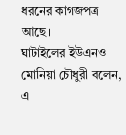ধরনের কাগজপত্র আছে।
ঘাটাইলের ইউএনও মোনিয়া চৌধুরী বলেন, এ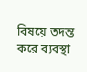বিষয়ে তদন্ত করে ব্যবস্থা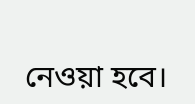নেওয়া হবে।